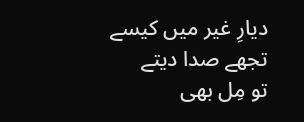دیارِ غیر میں کیسے تجھے صدا دیتے
تو مِل بھی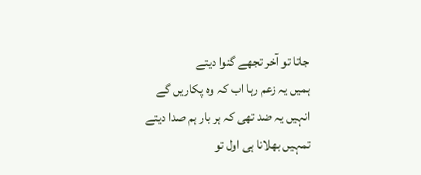جاتا تو آخر تجھے گنوا دیتے
ہمیں یہ زعم رہا اب کہ وہ پکاریں گے
انہیں یہ ضد تھی کہ ہر بار ہم صدا دیتے
تمہیں بھلانا ہی اول تو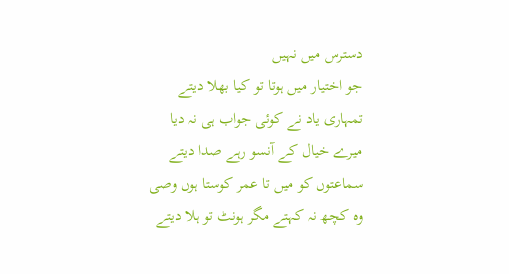دسترس میں نہیں
جو اختیار میں ہوتا تو کیا بھلا دیتے
تمہاری یاد نے کوئی جواب ہی نہ دیا
میرے خیال کے آنسو رہے صدا دیتے
سماعتوں کو میں تا عمر کوستا ہوں وصی
وہ کچھ نہ کہتے مگر ہونٹ تو ہلا دیتے